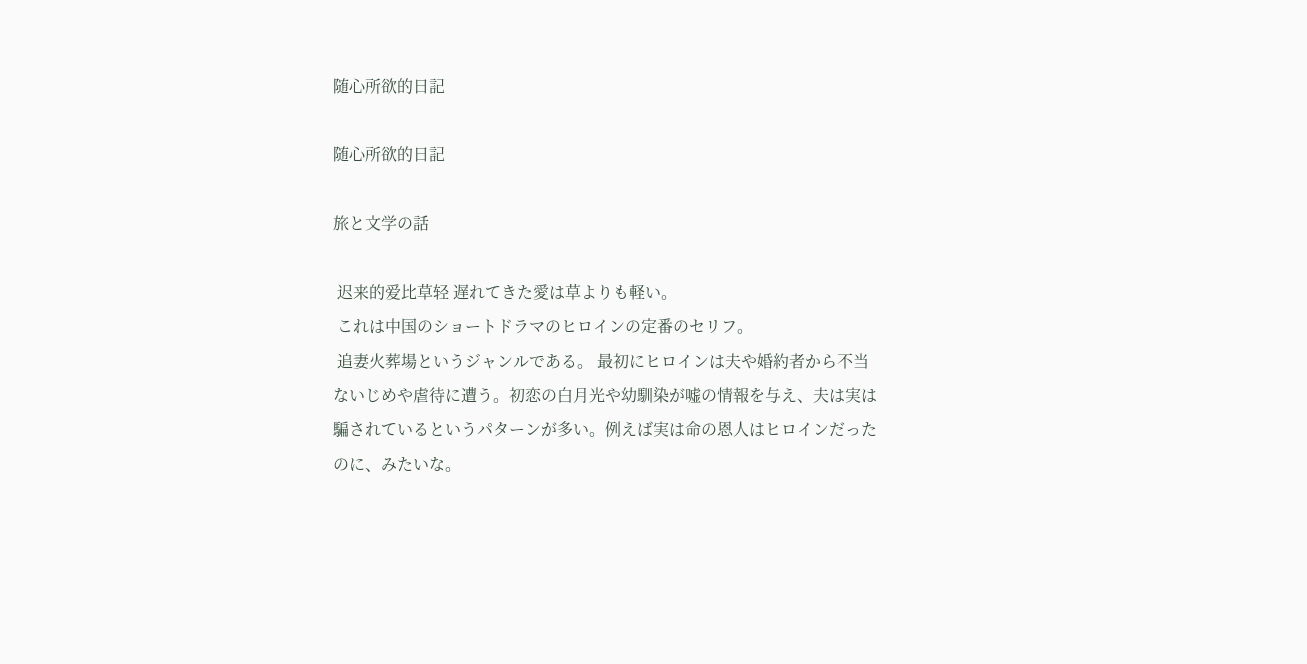随心所欲的日記

随心所欲的日記

旅と文学の話

 迟来的爱比草轻 遅れてきた愛は草よりも軽い。
 これは中国のショートドラマのヒロインの定番のセリフ。
 追妻火葬場というジャンルである。 最初にヒロインは夫や婚約者から不当ないじめや虐待に遭う。初恋の白月光や幼馴染が嘘の情報を与え、夫は実は騙されているというパターンが多い。例えば実は命の恩人はヒロインだったのに、みたいな。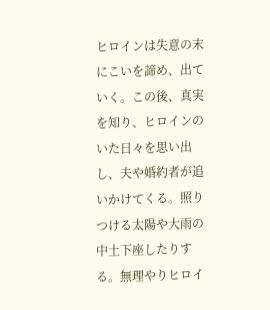ヒロインは失意の末にこいを諦め、出ていく。この後、真実を知り、ヒロインのいた日々を思い出し、夫や婚約者が追いかけてくる。照りつける太陽や大雨の中土下座したりする。無理やりヒロイ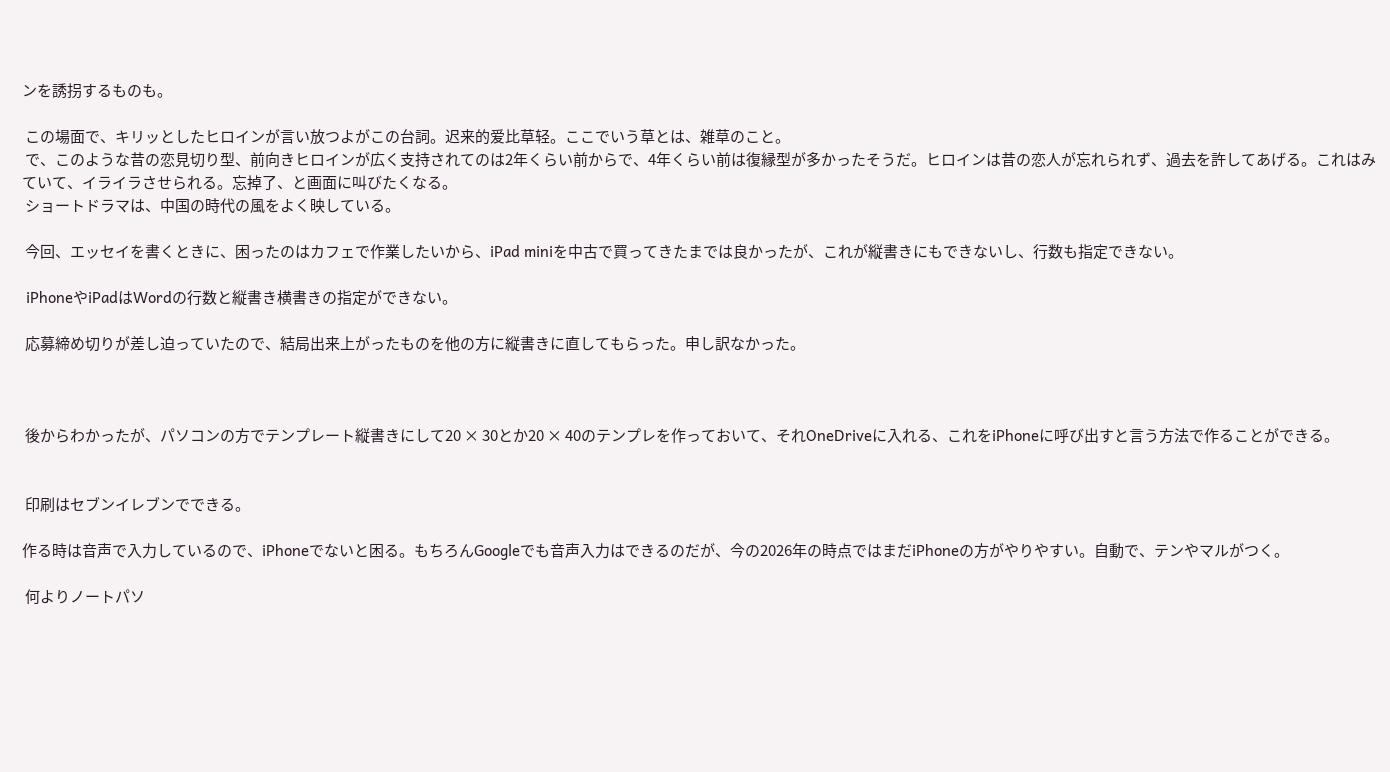ンを誘拐するものも。

 この場面で、キリッとしたヒロインが言い放つよがこの台詞。迟来的爱比草轻。ここでいう草とは、雑草のこと。
 で、このような昔の恋見切り型、前向きヒロインが広く支持されてのは2年くらい前からで、4年くらい前は復縁型が多かったそうだ。ヒロインは昔の恋人が忘れられず、過去を許してあげる。これはみていて、イライラさせられる。忘掉了、と画面に叫びたくなる。
 ショートドラマは、中国の時代の風をよく映している。

 今回、エッセイを書くときに、困ったのはカフェで作業したいから、iPad miniを中古で買ってきたまでは良かったが、これが縦書きにもできないし、行数も指定できない。

 iPhoneやiPadはWordの行数と縦書き横書きの指定ができない。

 応募締め切りが差し迫っていたので、結局出来上がったものを他の方に縦書きに直してもらった。申し訳なかった。



 後からわかったが、パソコンの方でテンプレート縦書きにして20 × 30とか20 × 40のテンプレを作っておいて、それOneDriveに入れる、これをiPhoneに呼び出すと言う方法で作ることができる。


 印刷はセブンイレブンでできる。

作る時は音声で入力しているので、iPhoneでないと困る。もちろんGoogleでも音声入力はできるのだが、今の2026年の時点ではまだiPhoneの方がやりやすい。自動で、テンやマルがつく。

 何よりノートパソ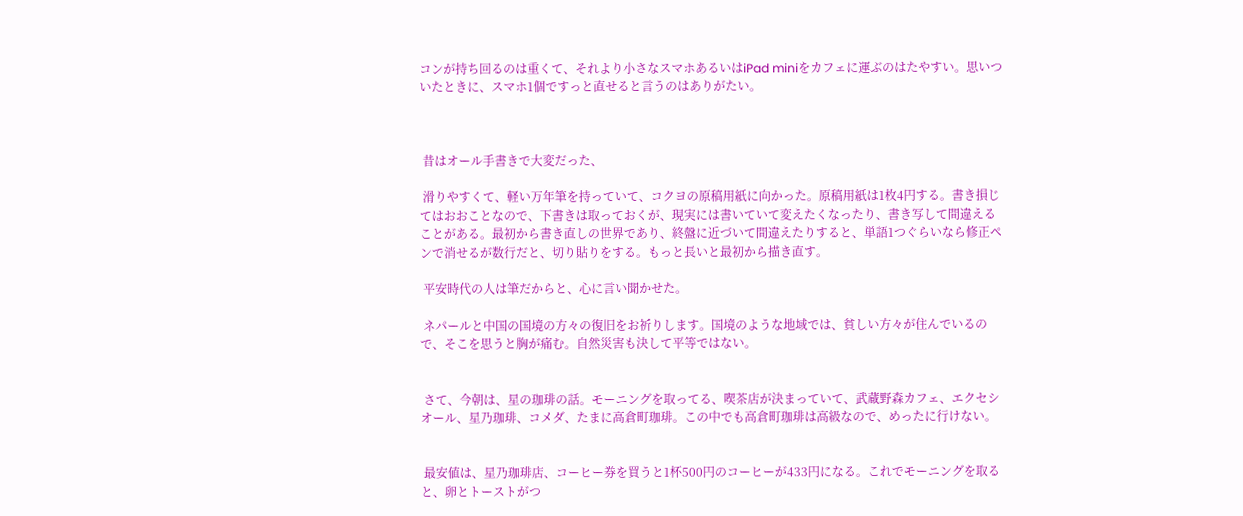コンが持ち回るのは重くて、それより小さなスマホあるいはiPad miniをカフェに運ぶのはたやすい。思いついたときに、スマホ1個ですっと直せると言うのはありがたい。



 昔はオール手書きで大変だった、

 滑りやすくて、軽い万年筆を持っていて、コクヨの原稿用紙に向かった。原稿用紙は1枚4円する。書き損じてはおおことなので、下書きは取っておくが、現実には書いていて変えたくなったり、書き写して間違えることがある。最初から書き直しの世界であり、終盤に近づいて間違えたりすると、単語1つぐらいなら修正ペンで消せるが数行だと、切り貼りをする。もっと長いと最初から描き直す。

 平安時代の人は筆だからと、心に言い聞かせた。

 ネパールと中国の国境の方々の復旧をお祈りします。国境のような地域では、貧しい方々が住んでいるので、そこを思うと胸が痛む。自然災害も決して平等ではない。


 さて、今朝は、星の珈琲の話。モーニングを取ってる、喫茶店が決まっていて、武蔵野森カフェ、エクセシオール、星乃珈琲、コメダ、たまに高倉町珈琲。この中でも高倉町珈琲は高級なので、めったに行けない。


 最安値は、星乃珈琲店、コーヒー券を買うと1杯500円のコーヒーが433円になる。これでモーニングを取ると、卵とトーストがつ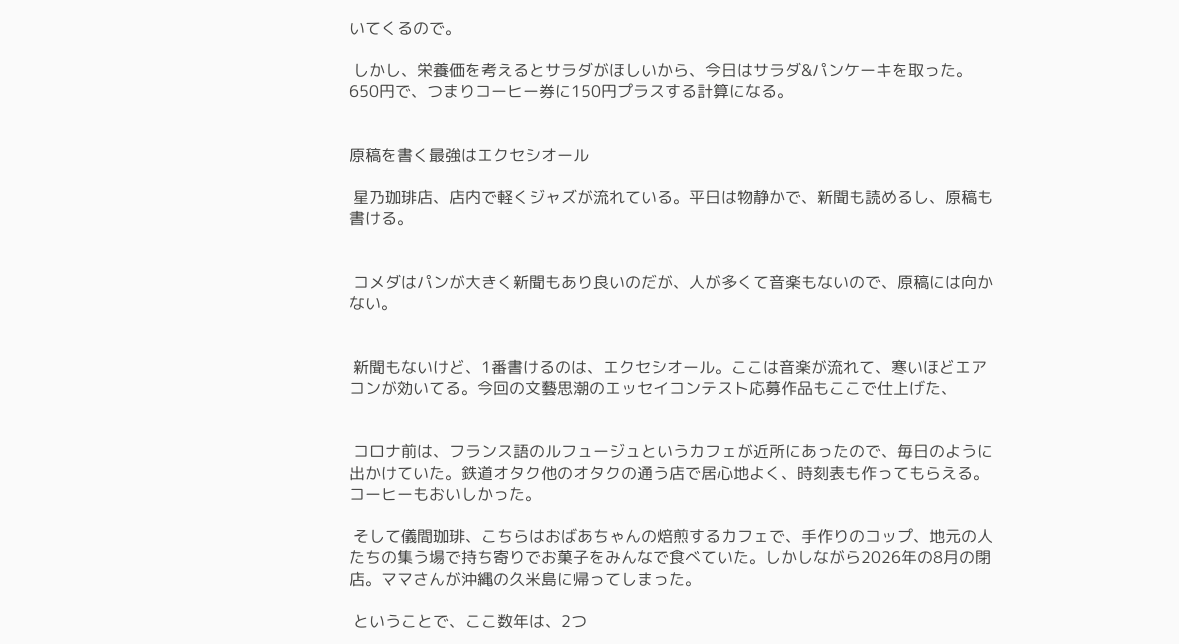いてくるので。

 しかし、栄養価を考えるとサラダがほしいから、今日はサラダ&パンケーキを取った。650円で、つまりコーヒー券に150円プラスする計算になる。


原稿を書く最強はエクセシオール

 星乃珈琲店、店内で軽くジャズが流れている。平日は物静かで、新聞も読めるし、原稿も書ける。


 コメダはパンが大きく新聞もあり良いのだが、人が多くて音楽もないので、原稿には向かない。


 新聞もないけど、1番書けるのは、エクセシオール。ここは音楽が流れて、寒いほどエアコンが効いてる。今回の文藝思潮のエッセイコンテスト応募作品もここで仕上げた、


 コロナ前は、フランス語のルフュージュというカフェが近所にあったので、毎日のように出かけていた。鉄道オタク他のオタクの通う店で居心地よく、時刻表も作ってもらえる。コーヒーもおいしかった。

 そして儀間珈琲、こちらはおばあちゃんの焙煎するカフェで、手作りのコップ、地元の人たちの集う場で持ち寄りでお菓子をみんなで食べていた。しかしながら2026年の8月の閉店。ママさんが沖縄の久米島に帰ってしまった。

 ということで、ここ数年は、2つ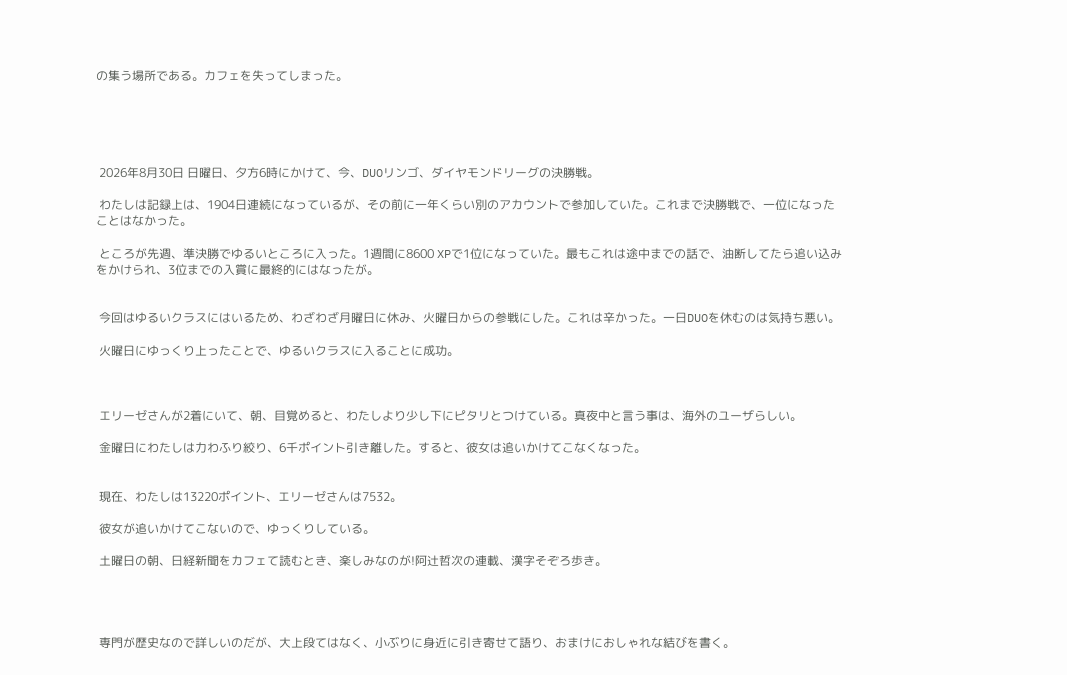の集う場所である。カフェを失ってしまった。





 2026年8月30日 日曜日、夕方6時にかけて、今、DUOリンゴ、ダイヤモンドリーグの決勝戦。

 わたしは記録上は、1904日連続になっているが、その前に一年くらい別のアカウントで参加していた。これまで決勝戦で、一位になったことはなかった。

 ところが先週、準決勝でゆるいところに入った。1週間に8600 XPで1位になっていた。最もこれは途中までの話で、油断してたら追い込みをかけられ、3位までの入賞に最終的にはなったが。


 今回はゆるいクラスにはいるため、わざわざ月曜日に休み、火曜日からの参戦にした。これは辛かった。一日DUOを休むのは気持ち悪い。

 火曜日にゆっくり上ったことで、ゆるいクラスに入ることに成功。



 エリーゼさんが2着にいて、朝、目覚めると、わたしより少し下にピタリとつけている。真夜中と言う事は、海外のユーザらしい。

 金曜日にわたしは力わふり絞り、6千ポイント引き離した。すると、彼女は追いかけてこなくなった。


 現在、わたしは13220ポイント、エリーゼさんは7532。

 彼女が追いかけてこないので、ゆっくりしている。

 土曜日の朝、日経新聞をカフェて読むとき、楽しみなのが!阿辻哲次の連載、漢字そぞろ歩き。




 専門が歴史なので詳しいのだが、大上段てはなく、小ぶりに身近に引き寄せて語り、おまけにおしゃれな結びを書く。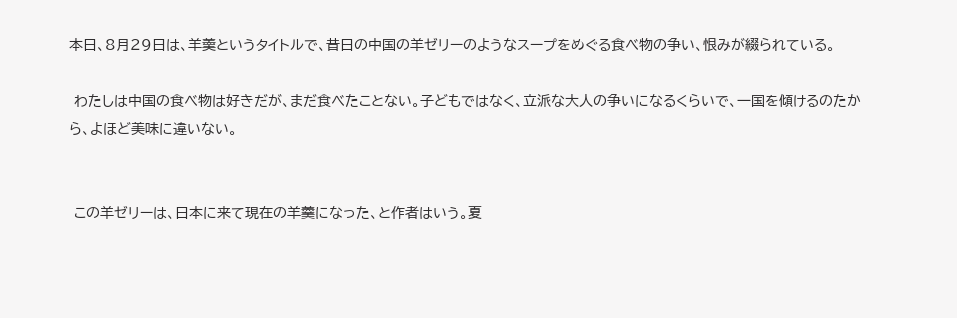本日、8月29日は、羊羮というタイトルで、昔日の中国の羊ゼリーのようなスープをめぐる食べ物の争い、恨みが綴られている。

 わたしは中国の食べ物は好きだが、まだ食べたことない。子どもではなく、立派な大人の争いになるくらいで、一国を傾けるのたから、よほど美味に違いない。


 この羊ゼリーは、日本に来て現在の羊羹になった、と作者はいう。夏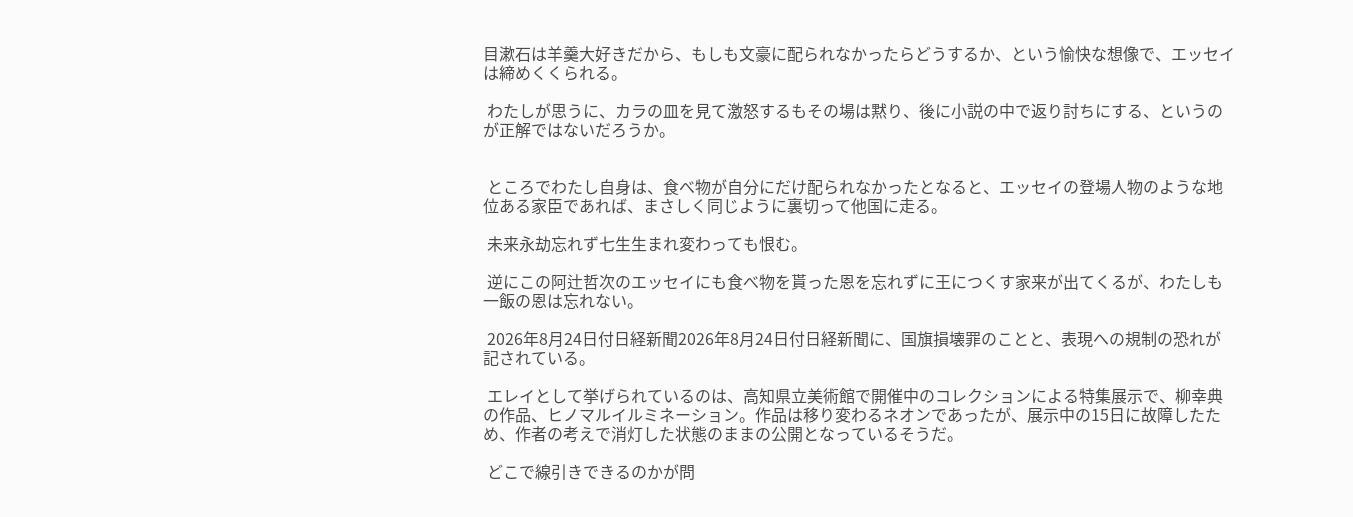目漱石は羊羹大好きだから、もしも文豪に配られなかったらどうするか、という愉快な想像で、エッセイは締めくくられる。

 わたしが思うに、カラの皿を見て激怒するもその場は黙り、後に小説の中で返り討ちにする、というのが正解ではないだろうか。


 ところでわたし自身は、食べ物が自分にだけ配られなかったとなると、エッセイの登場人物のような地位ある家臣であれば、まさしく同じように裏切って他国に走る。

 未来永劫忘れず七生生まれ変わっても恨む。

 逆にこの阿辻哲次のエッセイにも食べ物を貰った恩を忘れずに王につくす家来が出てくるが、わたしも一飯の恩は忘れない。

 2026年8月24日付日経新聞2026年8月24日付日経新聞に、国旗損壊罪のことと、表現への規制の恐れが記されている。

 エレイとして挙げられているのは、高知県立美術館で開催中のコレクションによる特集展示で、柳幸典の作品、ヒノマルイルミネーション。作品は移り変わるネオンであったが、展示中の15日に故障したため、作者の考えで消灯した状態のままの公開となっているそうだ。

 どこで線引きできるのかが問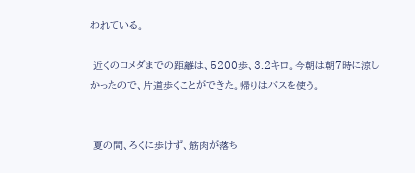われている。

 近くのコメダまでの距離は、5200歩、3.2キロ。今朝は朝7時に涼しかったので、片道歩くことができた。帰りはバスを使う。


 夏の間、ろくに歩けず、筋肉が落ち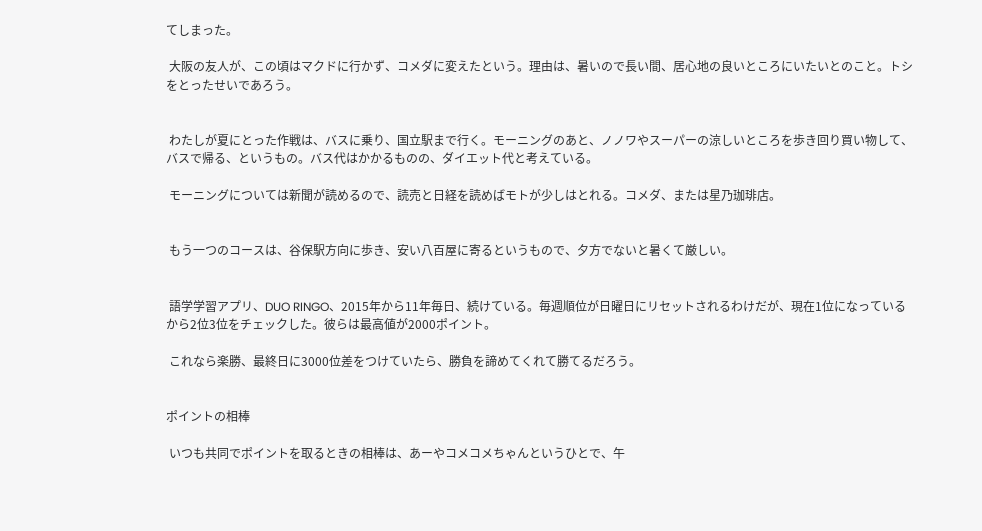てしまった。

 大阪の友人が、この頃はマクドに行かず、コメダに変えたという。理由は、暑いので長い間、居心地の良いところにいたいとのこと。トシをとったせいであろう。


 わたしが夏にとった作戦は、バスに乗り、国立駅まで行く。モーニングのあと、ノノワやスーパーの涼しいところを歩き回り買い物して、バスで帰る、というもの。バス代はかかるものの、ダイエット代と考えている。

 モーニングについては新聞が読めるので、読売と日経を読めばモトが少しはとれる。コメダ、または星乃珈琲店。


 もう一つのコースは、谷保駅方向に歩き、安い八百屋に寄るというもので、夕方でないと暑くて厳しい。


 語学学習アプリ、DUO RINGO、2015年から11年毎日、続けている。毎週順位が日曜日にリセットされるわけだが、現在1位になっているから2位3位をチェックした。彼らは最高値が2000ポイント。

 これなら楽勝、最終日に3000位差をつけていたら、勝負を諦めてくれて勝てるだろう。


ポイントの相棒

 いつも共同でポイントを取るときの相棒は、あーやコメコメちゃんというひとで、午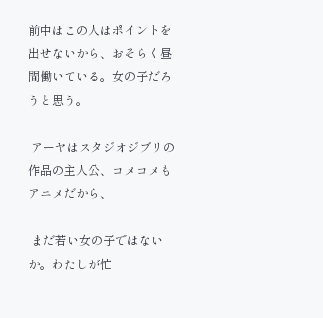前中はこの人はポイントを出せないから、おそらく昼間働いている。女の子だろうと思う。

 アーヤはスタジオジブリの作品の主人公、コメコメもアニメだから、

 まだ若い女の子ではないか。わたしが忙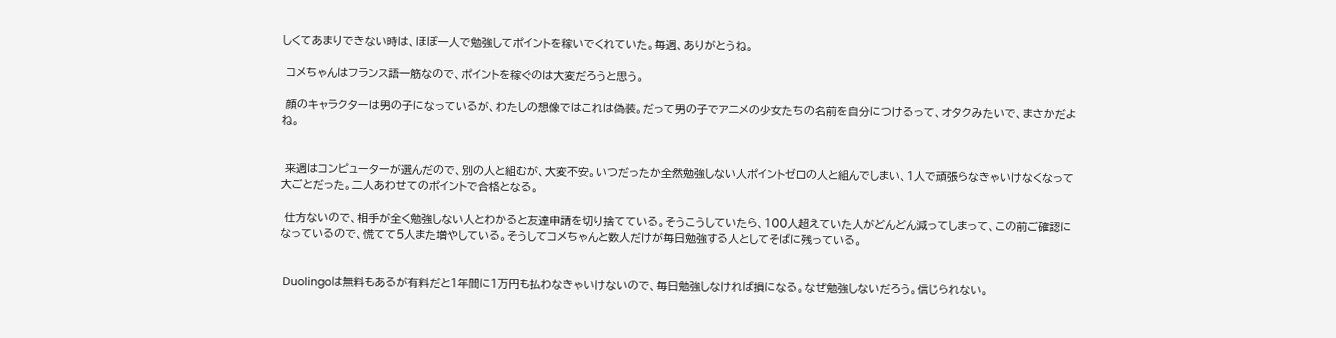しくてあまりできない時は、ほぼ一人で勉強してポイントを稼いでくれていた。毎週、ありがとうね。

 コメちゃんはフランス語一筋なので、ポイントを稼ぐのは大変だろうと思う。

 顔のキャラクターは男の子になっているが、わたしの想像ではこれは偽装。だって男の子でアニメの少女たちの名前を自分につけるって、オタクみたいで、まさかだよね。


 来週はコンピューターが選んだので、別の人と組むが、大変不安。いつだったか全然勉強しない人ポイントゼロの人と組んでしまい、1人で頑張らなきゃいけなくなって大ごとだった。二人あわせてのポイントで合格となる。

 仕方ないので、相手が全く勉強しない人とわかると友達申請を切り捨てている。そうこうしていたら、100人超えていた人がどんどん減ってしまって、この前ご確認になっているので、慌てて5人また増やしている。そうしてコメちゃんと数人だけが毎日勉強する人としてそばに残っている。


 Duolingoは無料もあるが有料だと1年間に1万円も払わなきゃいけないので、毎日勉強しなければ損になる。なぜ勉強しないだろう。信じられない。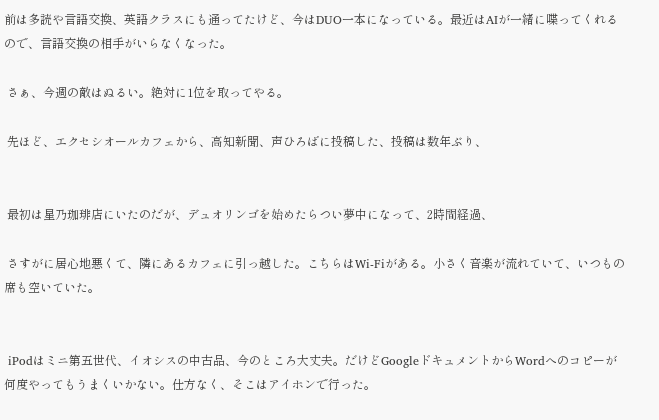前は多読や言語交換、英語クラスにも通ってたけど、今はDUO一本になっている。最近はAIが一緒に喋ってくれるので、言語交換の相手がいらなくなった。

 さぁ、今週の敵はぬるい。絶対に1位を取ってやる。

 先ほど、エクセシオールカフェから、高知新聞、声ひろばに投稿した、投稿は数年ぶり、


 最初は星乃珈琲店にいたのだが、デュオリンゴを始めたらつい夢中になって、2時間経過、

 さすがに居心地悪くて、隣にあるカフェに引っ越した。こちらはWi-Fiがある。小さく音楽が流れていて、いつもの席も空いていた。


 iPodはミニ第五世代、イオシスの中古品、今のところ大丈夫。だけどGoogleドキュメントからWordへのコピーが何度やってもうまくいかない。仕方なく、そこはアイホンで行った。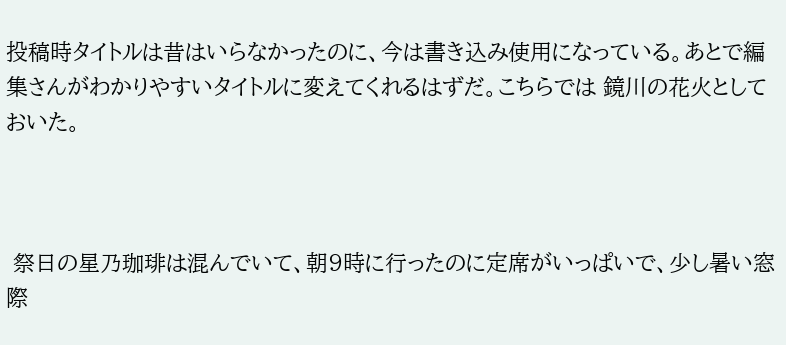投稿時タイトルは昔はいらなかったのに、今は書き込み使用になっている。あとで編集さんがわかりやすいタイトルに変えてくれるはずだ。こちらでは 鏡川の花火としておいた。



 祭日の星乃珈琲は混んでいて、朝9時に行ったのに定席がいっぱいで、少し暑い窓際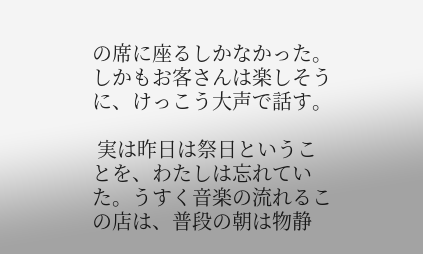の席に座るしかなかった。しかもお客さんは楽しそうに、けっこう大声で話す。

 実は昨日は祭日ということを、わたしは忘れていた。うすく音楽の流れるこの店は、普段の朝は物静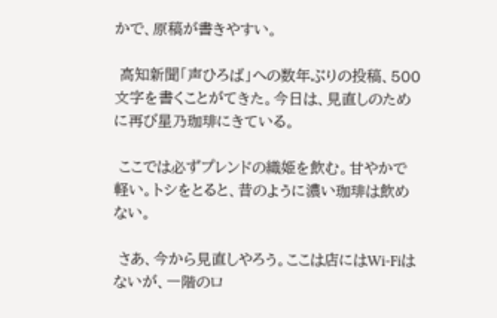かで、原稿が書きやすい。

 高知新聞「声ひろば」への数年ぶりの投稿、500文字を書くことがてきた。今日は、見直しのために再び星乃珈琲にきている。

 ここでは必ずプレンドの織姫を飲む。甘やかで軽い。トシをとると、昔のように濃い珈琲は飲めない。

 さあ、今から見直しやろう。ここは店にはWi-Fiはないが、一階のロ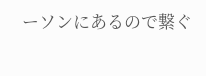ーソンにあるので繋ぐ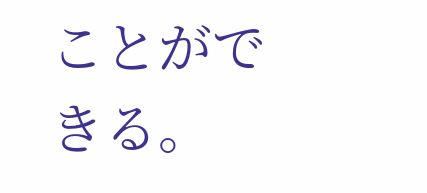ことができる。